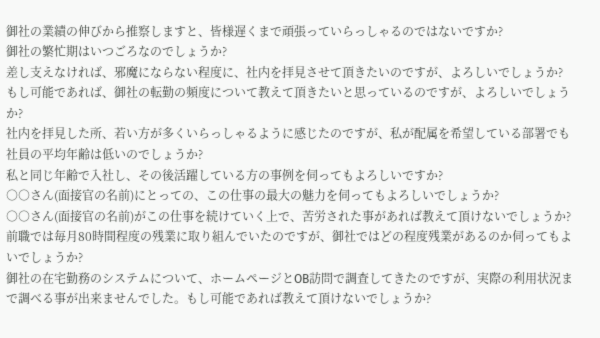御社の業績の伸びから推察しますと、皆様遅くまで頑張っていらっしゃるのではないですか?
御社の繁忙期はいつごろなのでしょうか?
差し支えなければ、邪魔にならない程度に、社内を拝見させて頂きたいのですが、よろしいでしょうか?
もし可能であれば、御社の転勤の頻度について教えて頂きたいと思っているのですが、よろしいでしょうか?
社内を拝見した所、若い方が多くいらっしゃるように感じたのですが、私が配属を希望している部署でも社員の平均年齢は低いのでしょうか?
私と同じ年齢で入社し、その後活躍している方の事例を伺ってもよろしいですか?
○○さん(面接官の名前)にとっての、この仕事の最大の魅力を伺ってもよろしいでしょうか?
○○さん(面接官の名前)がこの仕事を続けていく上で、苦労された事があれば教えて頂けないでしょうか?
前職では毎月80時間程度の残業に取り組んでいたのですが、御社ではどの程度残業があるのか伺ってもよいでしょうか?
御社の在宅勤務のシステムについて、ホームページとOB訪問で調査してきたのですが、実際の利用状況まで調べる事が出来ませんでした。もし可能であれば教えて頂けないでしょうか?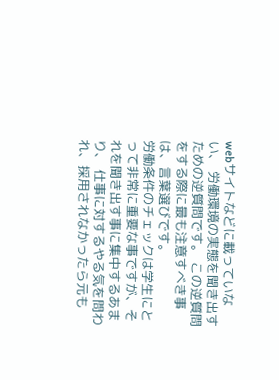webサイトなどに載っていない、 労働環境の実態を聞き出すための逆質問です。 この逆質問をする際に最も注意すべき事は、言葉選びです。
労働条件のチェックは学生にとって非常に重要な事ですが、それを聞き出す事に集中するあまり、 仕事に対するやる気を問われ、採用されなかったら元も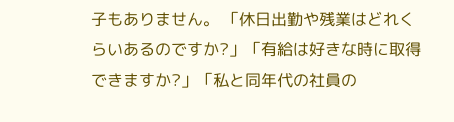子もありません。 「休日出勤や残業はどれくらいあるのですか?」「有給は好きな時に取得できますか?」「私と同年代の社員の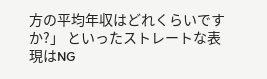方の平均年収はどれくらいですか?」 といったストレートな表現はNG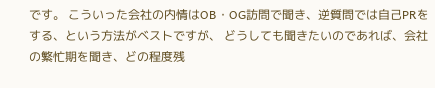です。 こういった会社の内情はOB・OG訪問で聞き、逆質問では自己PRをする、という方法がベストですが、 どうしても聞きたいのであれば、会社の繁忙期を聞き、どの程度残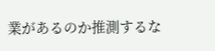業があるのか推測するな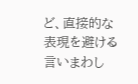ど、直接的な表現を避ける言いまわし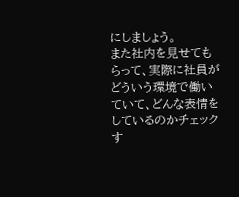にしましょう。
また社内を見せてもらって、実際に社員がどういう環境で働いていて、どんな表情をしているのかチェックす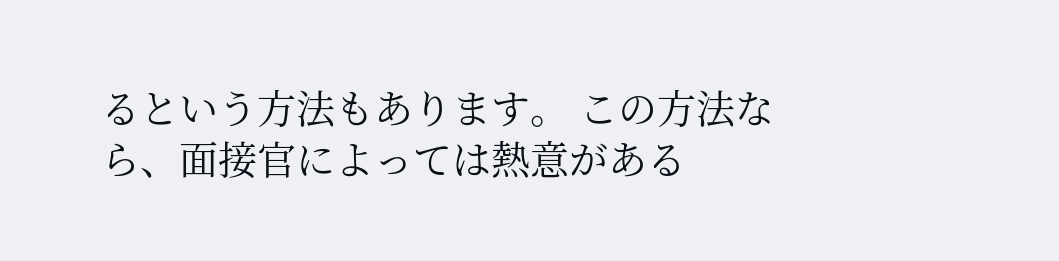るという方法もあります。 この方法なら、面接官によっては熱意がある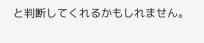と判断してくれるかもしれません。